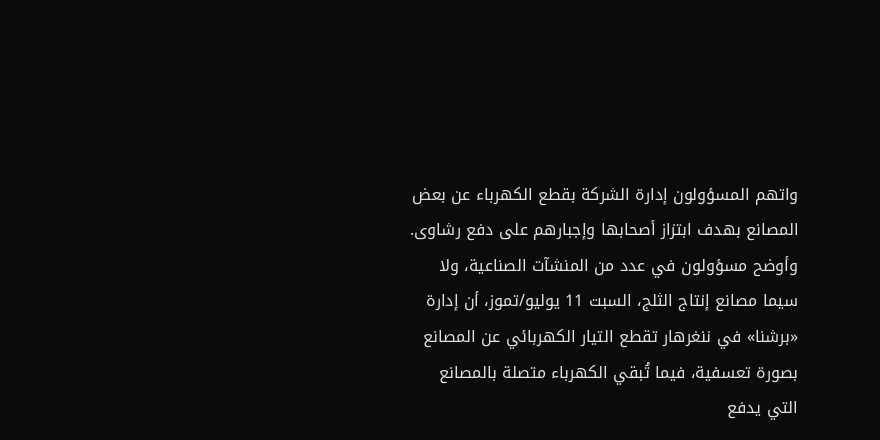واتهم المسؤولون إدارة الشركة بقطع الكهرباء عن بعض المصانع بهدف ابتزاز أصحابها وإجبارهم على دفع رشاوى.
وأوضح مسؤولون في عدد من المنشآت الصناعية، ولا سيما مصانع إنتاج الثلج، السبت 11 يوليو/تموز، أن إدارة «برشنا» في ننغرهار تقطع التيار الكهربائي عن المصانع بصورة تعسفية، فيما تُبقي الكهرباء متصلة بالمصانع التي يدفع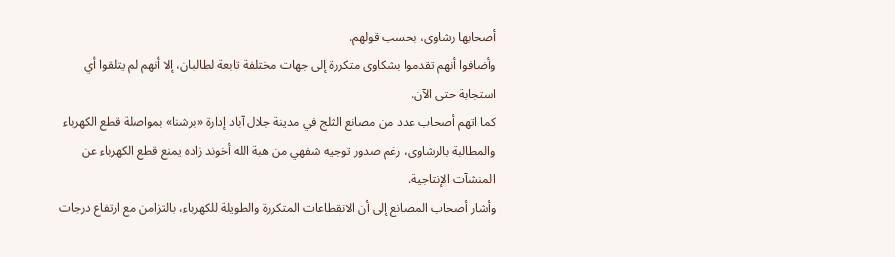أصحابها رشاوى، بحسب قولهم.
وأضافوا أنهم تقدموا بشكاوى متكررة إلى جهات مختلفة تابعة لطالبان، إلا أنهم لم يتلقوا أي استجابة حتى الآن.
كما اتهم أصحاب عدد من مصانع الثلج في مدينة جلال آباد إدارة «برشنا» بمواصلة قطع الكهرباء والمطالبة بالرشاوى، رغم صدور توجيه شفهي من هبة الله أخوند زاده يمنع قطع الكهرباء عن المنشآت الإنتاجية.
وأشار أصحاب المصانع إلى أن الانقطاعات المتكررة والطويلة للكهرباء، بالتزامن مع ارتفاع درجات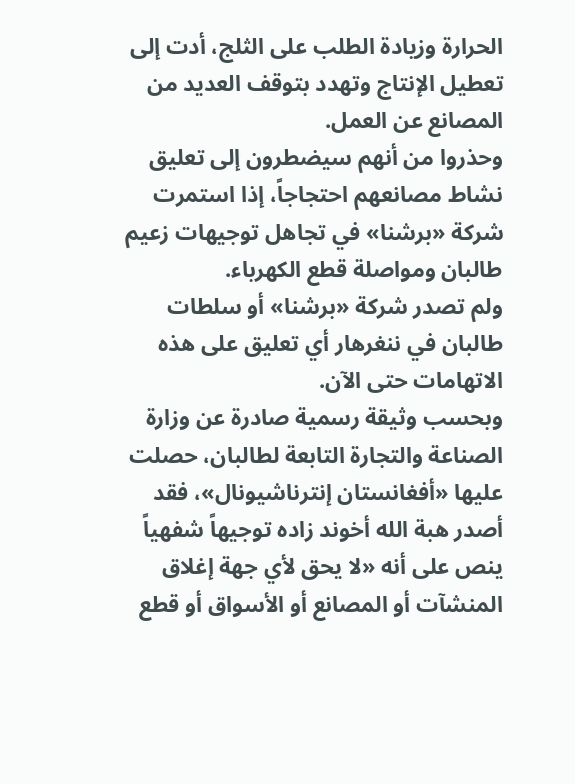الحرارة وزيادة الطلب على الثلج، أدت إلى تعطيل الإنتاج وتهدد بتوقف العديد من المصانع عن العمل.
وحذروا من أنهم سيضطرون إلى تعليق نشاط مصانعهم احتجاجاً، إذا استمرت شركة «برشنا» في تجاهل توجيهات زعيم طالبان ومواصلة قطع الكهرباء.
ولم تصدر شركة «برشنا» أو سلطات طالبان في ننغرهار أي تعليق على هذه الاتهامات حتى الآن.
وبحسب وثيقة رسمية صادرة عن وزارة الصناعة والتجارة التابعة لطالبان، حصلت عليها «أفغانستان إنترناشيونال»، فقد أصدر هبة الله أخوند زاده توجيهاً شفهياً ينص على أنه «لا يحق لأي جهة إغلاق المنشآت أو المصانع أو الأسواق أو قطع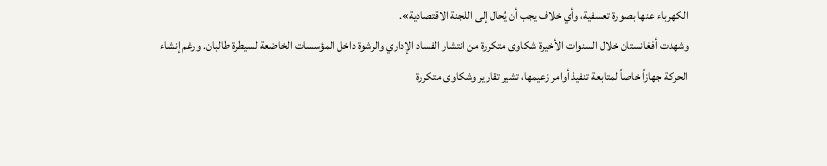الكهرباء عنها بصورة تعسفية، وأي خلاف يجب أن يُحال إلى اللجنة الاقتصادية».
وشهدت أفغانستان خلال السنوات الأخيرة شكاوى متكررة من انتشار الفساد الإداري والرشوة داخل المؤسسات الخاضعة لسيطرة طالبان. ورغم إنشاء الحركة جهازاً خاصاً لمتابعة تنفيذ أوامر زعيمها، تشير تقارير وشكاوى متكررة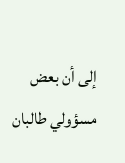إلى أن بعض مسؤولي طالبان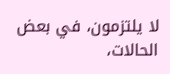لا يلتزمون، في بعض الحالات،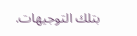بتلك التوجيهات.